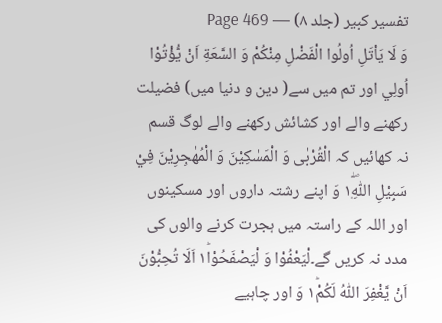تفسیر کبیر (جلد ۸) — Page 469
وَ لَا يَاْتَلِ اُولُوا الْفَضْلِ مِنْكُمْ وَ السَّعَةِ اَنْ يُّؤْتُوْا اُولِي اور تم میں سے( دین و دنیا میں) فضیلت رکھنے والے اور کشائش رکھنے والے لوگ قسم نہ کھائیں کہ الْقُرْبٰى وَ الْمَسٰكِيْنَ وَ الْمُهٰجِرِيْنَ فِيْ سَبِيْلِ اللّٰهِ١۪ۖ وَ اپنے رشتہ داروں اور مسکینوں اور اللہ کے راستہ میں ہجرت کرنے والوں کی مدد نہ کریں گے۔لْيَعْفُوْا وَ لْيَصْفَحُوْا١ؕ اَلَا تُحِبُّوْنَ اَنْ يَّغْفِرَ اللّٰهُ لَكُمْ١ؕ وَ اور چاہیے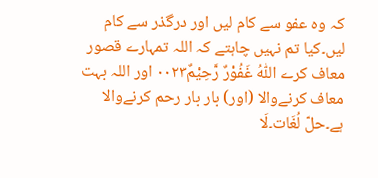کہ وہ عفو سے کام لیں اور درگذر سے کام لیں۔کیا تم نہیں چاہتے کہ اللہ تمہارے قصور معاف کرے اللّٰهُ غَفُوْرٌ رَّحِيْمٌ۰۰۲۳ اور اللہ بہت معاف کرنےوالا (اور) بار بار رحم کرنےوالا ہے۔حلّ لُغَات۔لَا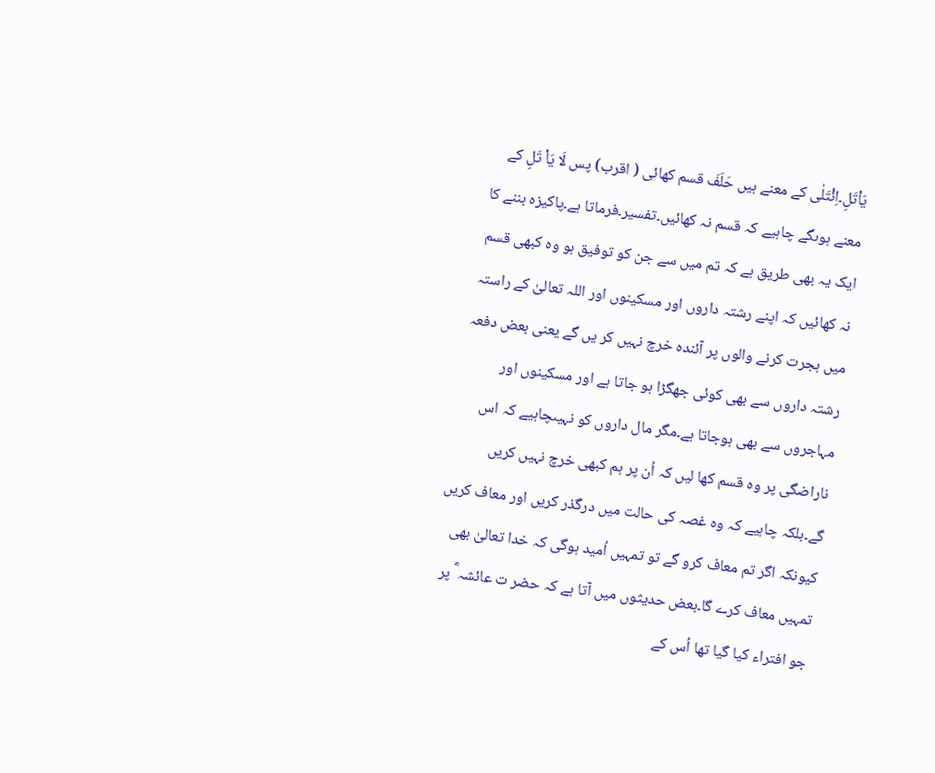یَاْتَلِ۔اِئْتَلٰی کے معنے ہیں حَلَفَ قسم کھائی ( اقرب) پس لَا یَاْ تَلِ کے معنے ہوںگے چاہیے کہ قسم نہ کھائیں۔تفسیر۔فرماتا ہے۔پاکیزہ بننے کا ایک یہ بھی طریق ہے کہ تم میں سے جن کو توفیق ہو وہ کبھی قسم نہ کھائیں کہ اپنے رشتہ داروں اور مسکینوں اور اللہ تعالیٰ کے راستہ میں ہجرت کرنے والوں پر آئندہ خرچ نہیں کر یں گے یعنی بعض دفعہ رشتہ داروں سے بھی کوئی جھگڑا ہو جاتا ہے اور مسکینوں اور مہاجروں سے بھی ہوجاتا ہے۔مگر مال داروں کو نہیںچاہیے کہ اس ناراضگی پر وہ قسم کھا لیں کہ اُن پر ہم کبھی خرچ نہیں کریں گے۔بلکہ چاہیے کہ وہ غصہ کی حالت میں درگذر کریں اور معاف کریں کیونکہ اگر تم معاف کرو گے تو تمہیں اُمید ہوگی کہ خدا تعالیٰ بھی تمہیں معاف کرے گا۔بعض حدیثوں میں آتا ہے کہ حضر ت عائشہ ؓ پر جو افتراء کیا گیا تھا اُس کے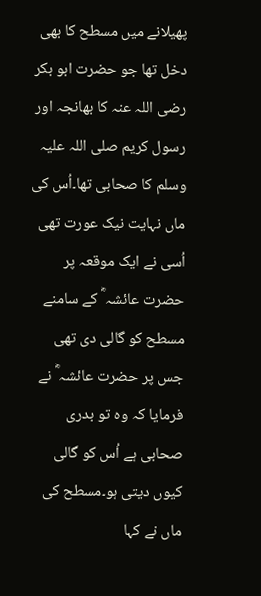پھیلانے میں مسطح کا بھی دخل تھا جو حضرت ابو بکر رضی اللہ عنہ کا بھانجہ اور رسول کریم صلی اللہ علیہ وسلم کا صحابی تھا۔اُس کی ماں نہایت نیک عورت تھی اُسی نے ایک موقعہ پر حضرت عائشہ ؓ کے سامنے مسطح کو گالی دی تھی جس پر حضرت عائشہ ؓ نے فرمایا کہ وہ تو بدری صحابی ہے اُس کو گالی کیوں دیتی ہو۔مسطح کی ماں نے کہا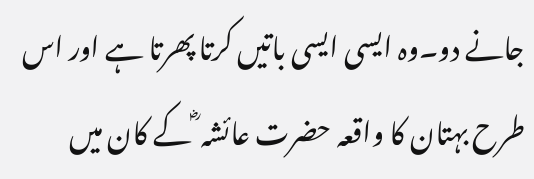جانے دو۔وہ ایسی ایسی باتیں کرتا پھرتا ہے اور اس طرح بہتان کا واقعہ حضرت عائشہ ؓ کے کان میں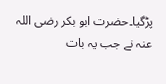پڑگیا۔حضرت ابو بکر رضی اللہ عنہ نے جب یہ بات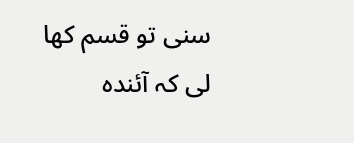سنی تو قسم کھا لی کہ آئندہ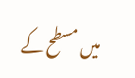میں مسطح کے